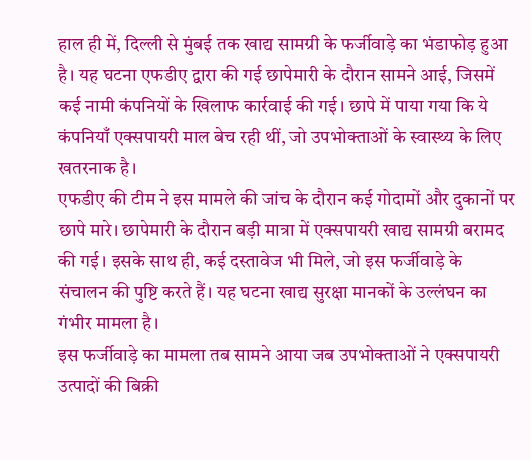हाल ही में, दिल्ली से मुंबई तक खाद्य सामग्री के फर्जीवाड़े का भंडाफोड़ हुआ है। यह घटना एफडीए द्वारा की गई छापेमारी के दौरान सामने आई, जिसमें कई नामी कंपनियों के खिलाफ कार्रवाई की गई। छापे में पाया गया कि ये कंपनियाँ एक्सपायरी माल बेच रही थीं, जो उपभोक्ताओं के स्वास्थ्य के लिए खतरनाक है।
एफडीए की टीम ने इस मामले की जांच के दौरान कई गोदामों और दुकानों पर छापे मारे। छापेमारी के दौरान बड़ी मात्रा में एक्सपायरी खाद्य सामग्री बरामद की गई। इसके साथ ही, कई दस्तावेज भी मिले, जो इस फर्जीवाड़े के संचालन की पुष्टि करते हैं। यह घटना खाद्य सुरक्षा मानकों के उल्लंघन का गंभीर मामला है।
इस फर्जीवाड़े का मामला तब सामने आया जब उपभोक्ताओं ने एक्सपायरी उत्पादों की बिक्री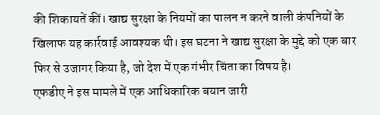की शिकायतें कीं। खाद्य सुरक्षा के नियमों का पालन न करने वाली कंपनियों के खिलाफ यह कार्रवाई आवश्यक थी। इस घटना ने खाद्य सुरक्षा के मुद्दे को एक बार फिर से उजागर किया है, जो देश में एक गंभीर चिंता का विषय है।
एफडीए ने इस मामले में एक आधिकारिक बयान जारी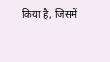किया है, जिसमें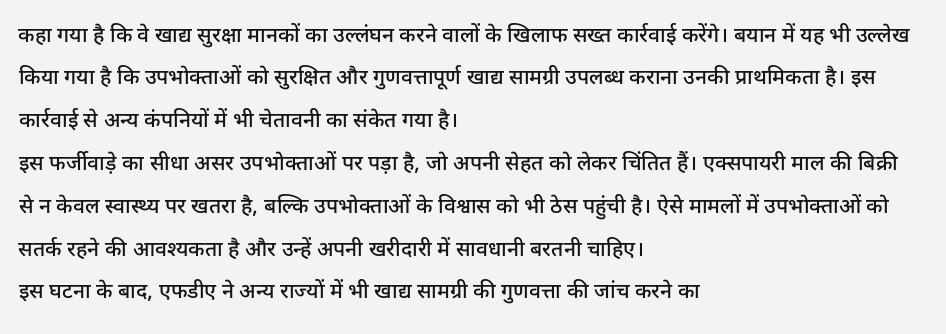कहा गया है कि वे खाद्य सुरक्षा मानकों का उल्लंघन करने वालों के खिलाफ सख्त कार्रवाई करेंगे। बयान में यह भी उल्लेख किया गया है कि उपभोक्ताओं को सुरक्षित और गुणवत्तापूर्ण खाद्य सामग्री उपलब्ध कराना उनकी प्राथमिकता है। इस कार्रवाई से अन्य कंपनियों में भी चेतावनी का संकेत गया है।
इस फर्जीवाड़े का सीधा असर उपभोक्ताओं पर पड़ा है, जो अपनी सेहत को लेकर चिंतित हैं। एक्सपायरी माल की बिक्री से न केवल स्वास्थ्य पर खतरा है, बल्कि उपभोक्ताओं के विश्वास को भी ठेस पहुंची है। ऐसे मामलों में उपभोक्ताओं को सतर्क रहने की आवश्यकता है और उन्हें अपनी खरीदारी में सावधानी बरतनी चाहिए।
इस घटना के बाद, एफडीए ने अन्य राज्यों में भी खाद्य सामग्री की गुणवत्ता की जांच करने का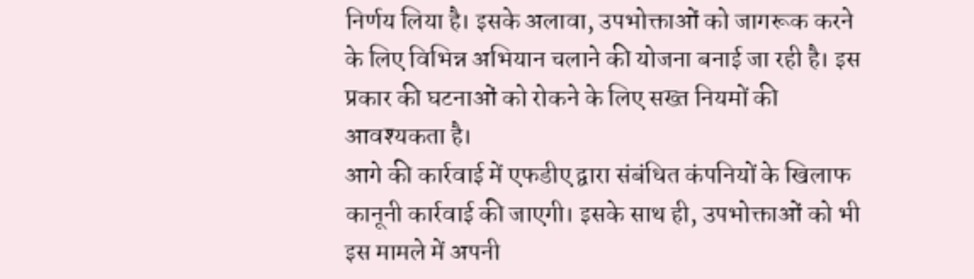निर्णय लिया है। इसके अलावा, उपभोक्ताओं को जागरूक करने के लिए विभिन्न अभियान चलाने की योजना बनाई जा रही है। इस प्रकार की घटनाओं को रोकने के लिए सख्त नियमों की आवश्यकता है।
आगे की कार्रवाई में एफडीए द्वारा संबंधित कंपनियों के खिलाफ कानूनी कार्रवाई की जाएगी। इसके साथ ही, उपभोक्ताओं को भी इस मामले में अपनी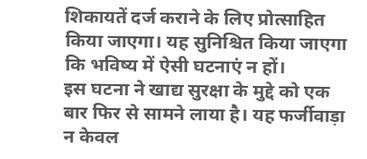शिकायतें दर्ज कराने के लिए प्रोत्साहित किया जाएगा। यह सुनिश्चित किया जाएगा कि भविष्य में ऐसी घटनाएं न हों।
इस घटना ने खाद्य सुरक्षा के मुद्दे को एक बार फिर से सामने लाया है। यह फर्जीवाड़ा न केवल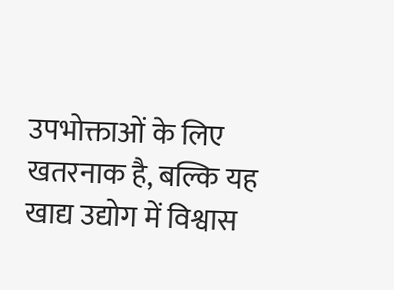उपभोक्ताओं के लिए खतरनाक है, बल्कि यह खाद्य उद्योग में विश्वास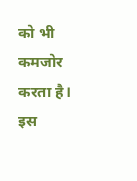को भी कमजोर करता है। इस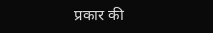प्रकार की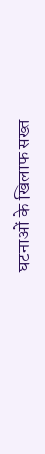घटनाओं के खिलाफ सख्त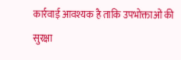कार्रवाई आवश्यक है ताकि उपभोक्ताओं की सुरक्षा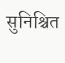सुनिश्चित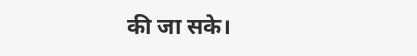की जा सके।